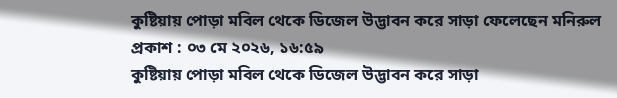কুষ্টিয়ায় পোড়া মবিল থেকে ডিজেল উদ্ভাবন করে সাড়া ফেলেছেন মনিরুল
প্রকাশ : ০৩ মে ২০২৬, ১৬:৫৯
কুষ্টিয়ায় পোড়া মবিল থেকে ডিজেল উদ্ভাবন করে সাড়া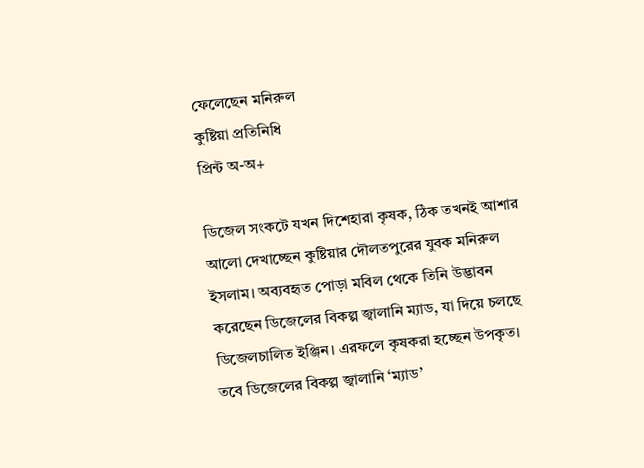ফেলেছেন মনিরুল
কুষ্টিয়া প্রতিনিধি
প্রিন্ট অ-অ+

ডিজেল সংকটে যখন দিশেহারা কৃষক, ঠিক তখনই আশার আলো দেখাচ্ছেন কুষ্টিয়ার দৌলতপুরের যুবক মনিরুল ইসলাম। অব্যবহৃত পোড়া মবিল থেকে তিনি উদ্ভাবন করেছেন ডিজেলের বিকল্প জ্বালানি ম্যাড, যা দিয়ে চলছে ডিজেলচালিত ইঞ্জিন। এরফলে কৃষকরা হচ্ছেন উপকৃত। তবে ডিজেলের বিকল্প জ্বালানি ‘ম্যাড’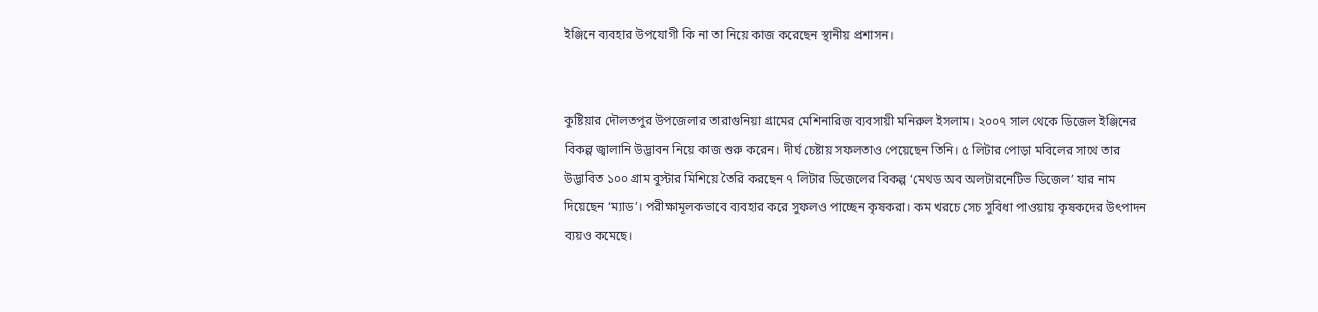ইঞ্জিনে ব্যবহার উপযোগী কি না তা নিয়ে কাজ করেছেন স্থানীয় প্রশাসন।


কুষ্টিয়ার দৌলতপুর উপজেলার তারাগুনিয়া গ্রামের মেশিনারিজ ব্যবসায়ী মনিরুল ইসলাম। ২০০৭ সাল থেকে ডিজেল ইঞ্জিনের বিকল্প জ্বালানি উদ্ভাবন নিয়ে কাজ শুরু করেন। দীর্ঘ চেষ্টায় সফলতাও পেয়েছেন তিনি। ৫ লিটার পোড়া মবিলের সাথে তার উদ্ভাবিত ১০০ গ্রাম বুস্টার মিশিয়ে তৈরি করছেন ৭ লিটার ডিজেলের বিকল্প ‘মেথড অব অলটারনেটিভ ডিজেল’ যার নাম দিয়েছেন ‘ম্যাড’। পরীক্ষামূলকভাবে ব্যবহার করে সুফলও পাচ্ছেন কৃষকরা। কম খরচে সেচ সুবিধা পাওয়ায় কৃষকদের উৎপাদন ব্যয়ও কমেছে।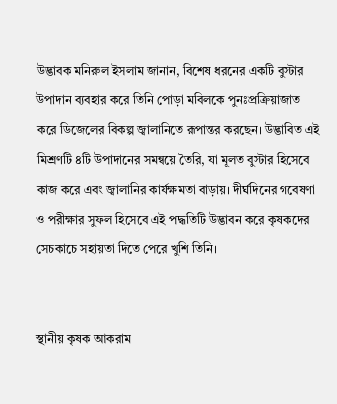উদ্ভাবক মনিরুল ইসলাম জানান, বিশেষ ধরনের একটি বুস্টার উপাদান ব্যবহার করে তিনি পোড়া মবিলকে পুনঃপ্রক্রিয়াজাত করে ডিজেলের বিকল্প জ্বালানিতে রূপান্তর করছেন। উদ্ভাবিত এই মিশ্রণটি ৪টি উপাদানের সমন্বয়ে তৈরি, যা মূলত বুস্টার হিসেবে কাজ করে এবং জ্বালানির কার্যক্ষমতা বাড়ায়। দীর্ঘদিনের গবেষণা ও পরীক্ষার সুফল হিসেবে এই পদ্ধতিটি উদ্ভাবন করে কৃষকদের সেচকাচে সহায়তা দিতে পেরে খুশি তিনি।


স্থানীয় কৃষক আকরাম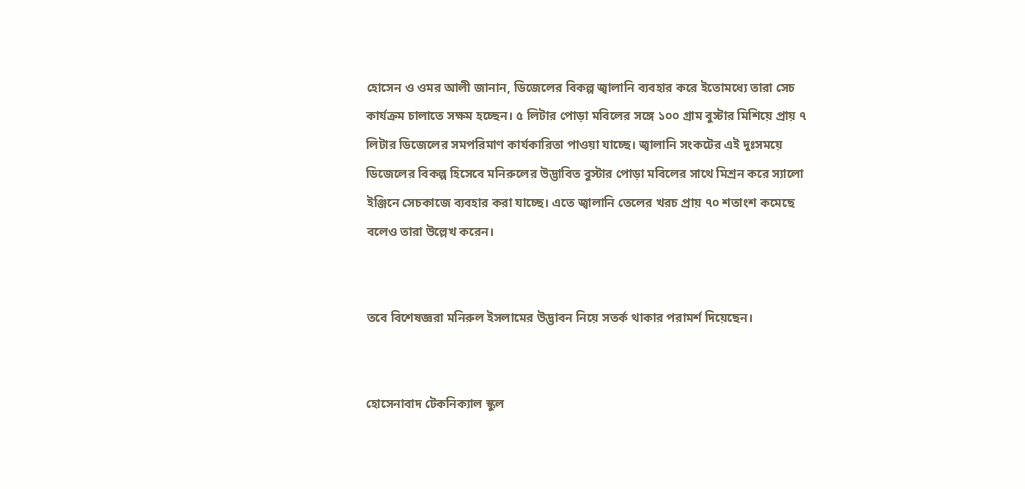হোসেন ও ওমর আলী জানান, ডিজেলের বিকল্প জ্বালানি ব্যবহার করে ইতোমধ্যে তারা সেচ কার্যক্রম চালাতে সক্ষম হচ্ছেন। ৫ লিটার পোড়া মবিলের সঙ্গে ১০০ গ্রাম বুস্টার মিশিয়ে প্রায় ৭ লিটার ডিজেলের সমপরিমাণ কার্যকারিতা পাওয়া যাচ্ছে। জ্বালানি সংকটের এই দুঃসময়ে ডিজেলের বিকল্প হিসেবে মনিরুলের উদ্ভাবিত বুস্টার পোড়া মবিলের সাথে মিশ্রন করে স্যালো ইঞ্জিনে সেচকাজে ব্যবহার করা যাচ্ছে। এতে জ্বালানি তেলের খরচ প্রায় ৭০ শতাংশ কমেছে বলেও তারা উল্লেখ করেন।


তবে বিশেষজ্ঞরা মনিরুল ইসলামের উদ্ভাবন নিয়ে সতর্ক থাকার পরামর্শ দিয়েছেন।


হোসেনাবাদ টেকনিক্যাল স্কুল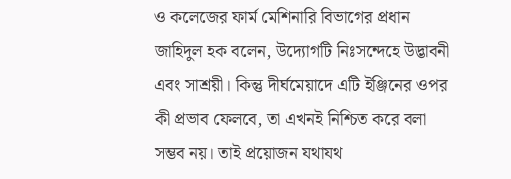ও কলেজের ফার্ম মেশিনারি বিভাগের প্রধান জাহিদুল হক বলেন, উদ্যোগটি নিঃসন্দেহে উদ্ভাবনী এবং সাশ্রয়ী। কিন্তু দীর্ঘমেয়াদে এটি ইঞ্জিনের ওপর কী প্রভাব ফেলবে, তা এখনই নিশ্চিত করে বলা সম্ভব নয়। তাই প্রয়োজন যথাযথ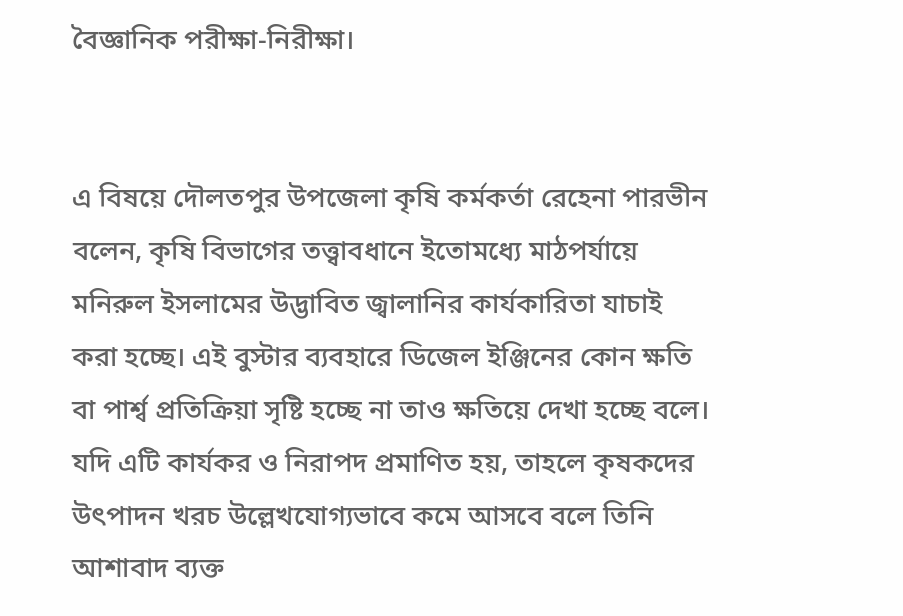বৈজ্ঞানিক পরীক্ষা-নিরীক্ষা।


এ বিষয়ে দৌলতপুর উপজেলা কৃষি কর্মকর্তা রেহেনা পারভীন বলেন, কৃষি বিভাগের তত্ত্বাবধানে ইতোমধ্যে মাঠপর্যায়ে মনিরুল ইসলামের উদ্ভাবিত জ্বালানির কার্যকারিতা যাচাই করা হচ্ছে। এই বুস্টার ব্যবহারে ডিজেল ইঞ্জিনের কোন ক্ষতি বা পার্শ্ব প্রতিক্রিয়া সৃষ্টি হচ্ছে না তাও ক্ষতিয়ে দেখা হচ্ছে বলে। যদি এটি কার্যকর ও নিরাপদ প্রমাণিত হয়, তাহলে কৃষকদের উৎপাদন খরচ উল্লেখযোগ্যভাবে কমে আসবে বলে তিনি আশাবাদ ব্যক্ত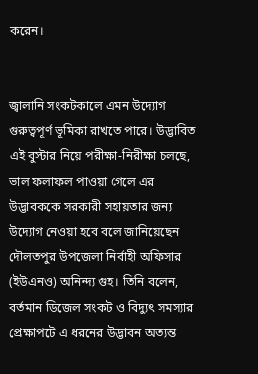করেন।


জ্বালানি সংকটকালে এমন উদ্যোগ গুরুত্বপূর্ণ ভূমিকা রাখতে পারে। উদ্ভাবিত এই বুস্টার নিয়ে পরীক্ষা-নিরীক্ষা চলছে, ভাল ফলাফল পাওয়া গেলে এর উদ্ভাবককে সরকারী সহায়তার জন্য উদ্যোগ নেওয়া হবে বলে জানিয়েছেন দৌলতপুর উপজেলা নির্বাহী অফিসার (ইউএনও) অনিন্দ্য গুহ। তিনি বলেন, বর্তমান ডিজেল সংকট ও বিদ্যুৎ সমস্যার প্রেক্ষাপটে এ ধরনের উদ্ভাবন অত্যন্ত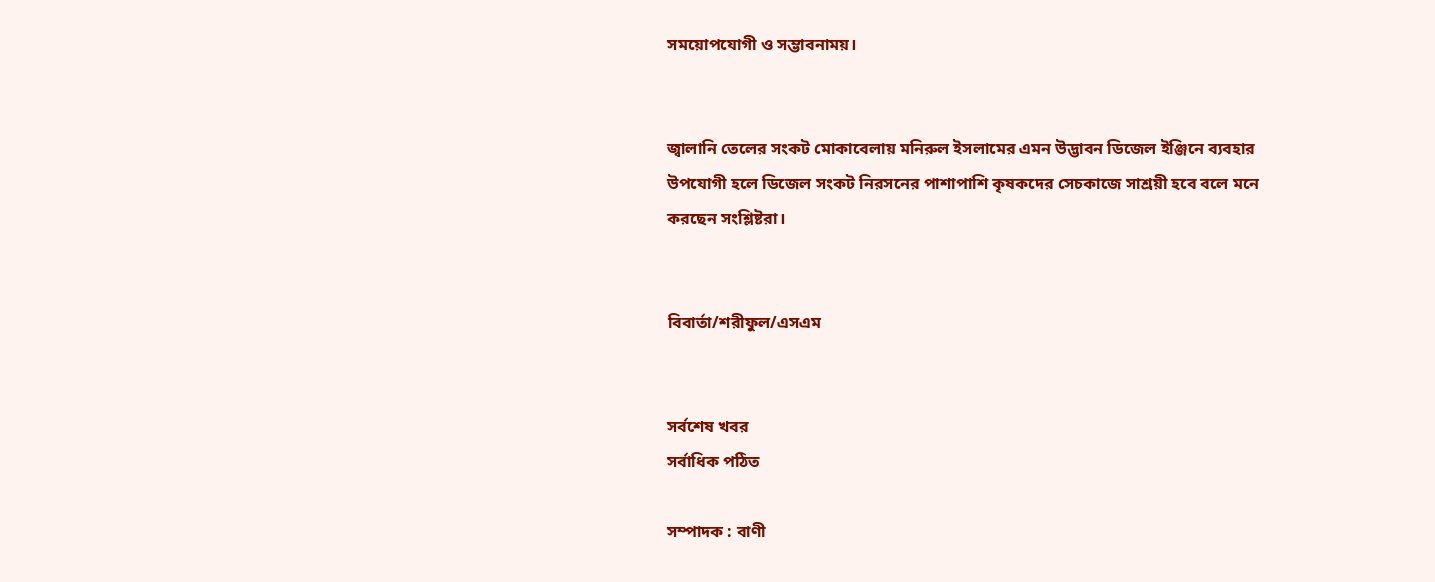সময়োপযোগী ও সম্ভাবনাময়।


জ্বালানি তেলের সংকট মোকাবেলায় মনিরুল ইসলামের এমন উদ্ভাবন ডিজেল ইঞ্জিনে ব্যবহার উপযোগী হলে ডিজেল সংকট নিরসনের পাশাপাশি কৃষকদের সেচকাজে সাশ্রয়ী হবে বলে মনে করছেন সংশ্লিষ্টরা।


বিবার্তা/শরীফুল/এসএম


সর্বশেষ খবর
সর্বাধিক পঠিত

সম্পাদক : বাণী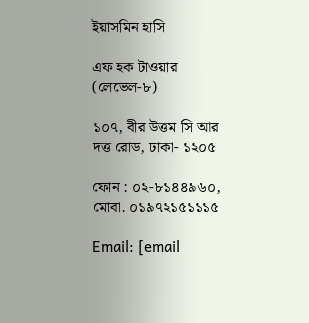ইয়াসমিন হাসি

এফ হক টাওয়ার (লেভেল-৮)

১০৭, বীর উত্তম সি আর দত্ত রোড, ঢাকা- ১২০৫

ফোন : ০২-৮১৪৪৯৬০, মোবা. ০১৯৭২১৫১১১৫

Email: [email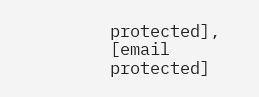protected], [email protected]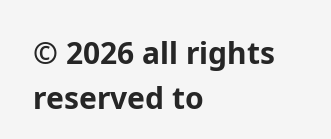© 2026 all rights reserved to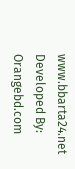www.bbarta24.net Developed By: Orangebd.com